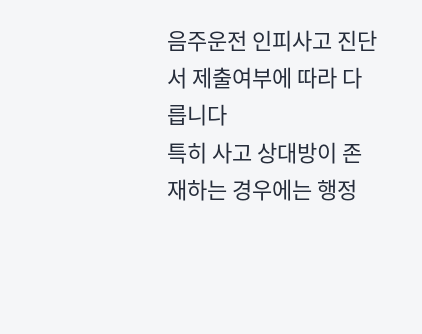음주운전 인피사고 진단서 제출여부에 따라 다릅니다
특히 사고 상대방이 존재하는 경우에는 행정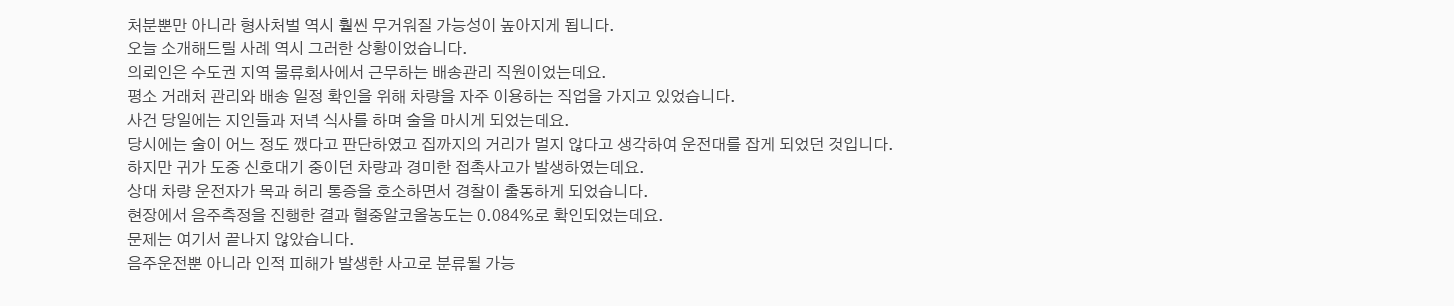처분뿐만 아니라 형사처벌 역시 훨씬 무거워질 가능성이 높아지게 됩니다.
오늘 소개해드릴 사례 역시 그러한 상황이었습니다.
의뢰인은 수도권 지역 물류회사에서 근무하는 배송관리 직원이었는데요.
평소 거래처 관리와 배송 일정 확인을 위해 차량을 자주 이용하는 직업을 가지고 있었습니다.
사건 당일에는 지인들과 저녁 식사를 하며 술을 마시게 되었는데요.
당시에는 술이 어느 정도 깼다고 판단하였고 집까지의 거리가 멀지 않다고 생각하여 운전대를 잡게 되었던 것입니다.
하지만 귀가 도중 신호대기 중이던 차량과 경미한 접촉사고가 발생하였는데요.
상대 차량 운전자가 목과 허리 통증을 호소하면서 경찰이 출동하게 되었습니다.
현장에서 음주측정을 진행한 결과 혈중알코올농도는 0.084%로 확인되었는데요.
문제는 여기서 끝나지 않았습니다.
음주운전뿐 아니라 인적 피해가 발생한 사고로 분류될 가능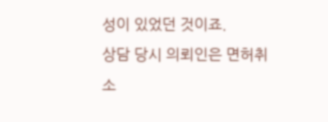성이 있었던 것이죠.
상담 당시 의뢰인은 면허취소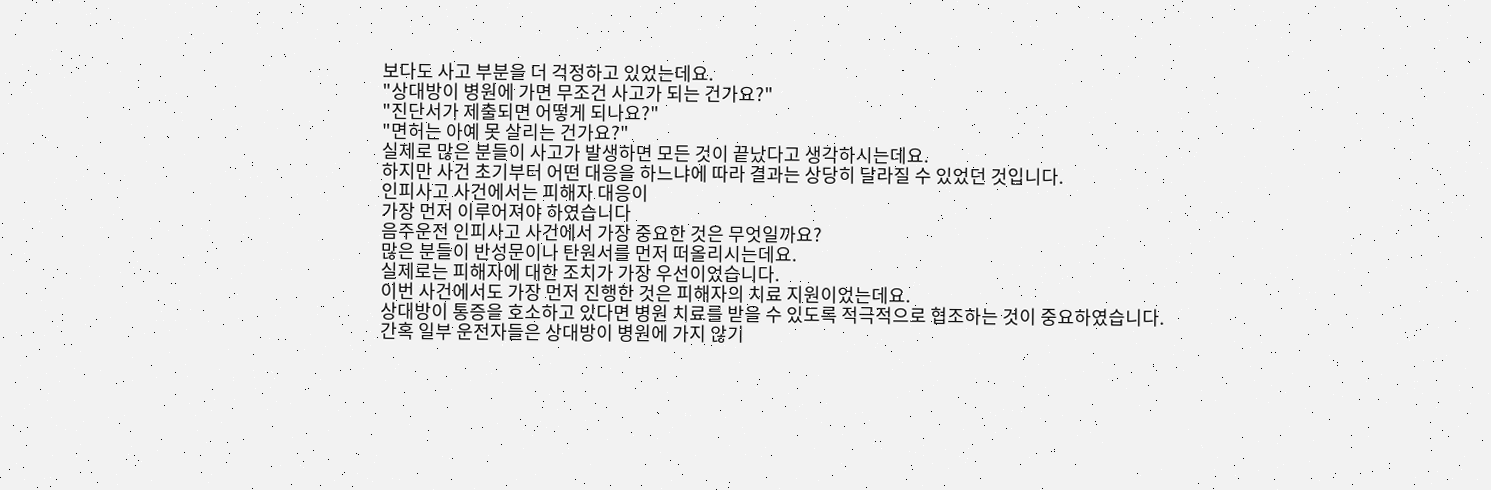보다도 사고 부분을 더 걱정하고 있었는데요.
"상대방이 병원에 가면 무조건 사고가 되는 건가요?"
"진단서가 제출되면 어떻게 되나요?"
"면허는 아예 못 살리는 건가요?"
실제로 많은 분들이 사고가 발생하면 모든 것이 끝났다고 생각하시는데요.
하지만 사건 초기부터 어떤 대응을 하느냐에 따라 결과는 상당히 달라질 수 있었던 것입니다.
인피사고 사건에서는 피해자 대응이
가장 먼저 이루어져야 하였습니다
음주운전 인피사고 사건에서 가장 중요한 것은 무엇일까요?
많은 분들이 반성문이나 탄원서를 먼저 떠올리시는데요.
실제로는 피해자에 대한 조치가 가장 우선이었습니다.
이번 사건에서도 가장 먼저 진행한 것은 피해자의 치료 지원이었는데요.
상대방이 통증을 호소하고 있다면 병원 치료를 받을 수 있도록 적극적으로 협조하는 것이 중요하였습니다.
간혹 일부 운전자들은 상대방이 병원에 가지 않기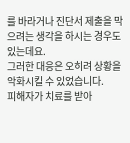를 바라거나 진단서 제출을 막으려는 생각을 하시는 경우도 있는데요.
그러한 대응은 오히려 상황을 악화시킬 수 있었습니다.
피해자가 치료를 받아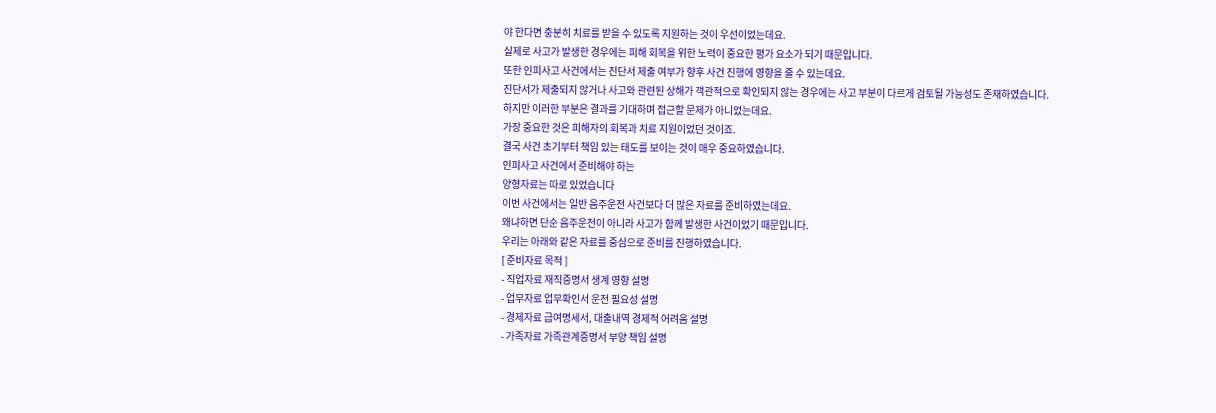야 한다면 충분히 치료를 받을 수 있도록 지원하는 것이 우선이었는데요.
실제로 사고가 발생한 경우에는 피해 회복을 위한 노력이 중요한 평가 요소가 되기 때문입니다.
또한 인피사고 사건에서는 진단서 제출 여부가 향후 사건 진행에 영향을 줄 수 있는데요.
진단서가 제출되지 않거나 사고와 관련된 상해가 객관적으로 확인되지 않는 경우에는 사고 부분이 다르게 검토될 가능성도 존재하였습니다.
하지만 이러한 부분은 결과를 기대하며 접근할 문제가 아니었는데요.
가장 중요한 것은 피해자의 회복과 치료 지원이었던 것이죠.
결국 사건 초기부터 책임 있는 태도를 보이는 것이 매우 중요하였습니다.
인피사고 사건에서 준비해야 하는
양형자료는 따로 있었습니다
이번 사건에서는 일반 음주운전 사건보다 더 많은 자료를 준비하였는데요.
왜냐하면 단순 음주운전이 아니라 사고가 함께 발생한 사건이었기 때문입니다.
우리는 아래와 같은 자료를 중심으로 준비를 진행하였습니다.
[ 준비자료 목적 ]
- 직업자료 재직증명서 생계 영향 설명
- 업무자료 업무확인서 운전 필요성 설명
- 경제자료 급여명세서, 대출내역 경제적 어려움 설명
- 가족자료 가족관계증명서 부양 책임 설명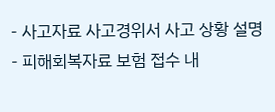- 사고자료 사고경위서 사고 상황 설명
- 피해회복자료 보험 접수 내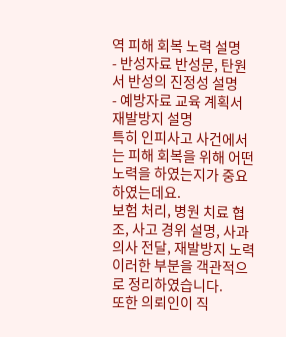역 피해 회복 노력 설명
- 반성자료 반성문, 탄원서 반성의 진정성 설명
- 예방자료 교육 계획서 재발방지 설명
특히 인피사고 사건에서는 피해 회복을 위해 어떤 노력을 하였는지가 중요하였는데요.
보험 처리, 병원 치료 협조, 사고 경위 설명, 사과 의사 전달, 재발방지 노력
이러한 부분을 객관적으로 정리하였습니다.
또한 의뢰인이 직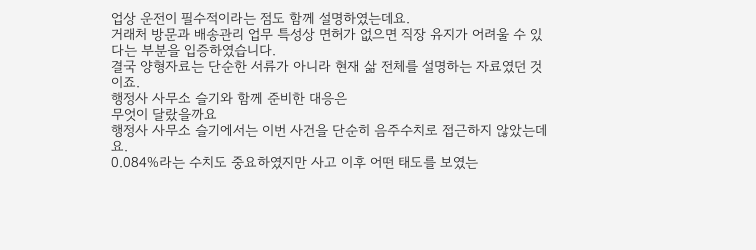업상 운전이 필수적이라는 점도 함께 설명하였는데요.
거래처 방문과 배송관리 업무 특성상 면허가 없으면 직장 유지가 어려울 수 있다는 부분을 입증하였습니다.
결국 양형자료는 단순한 서류가 아니라 현재 삶 전체를 설명하는 자료였던 것이죠.
행정사 사무소 슬기와 함께 준비한 대응은
무엇이 달랐을까요
행정사 사무소 슬기에서는 이번 사건을 단순히 음주수치로 접근하지 않았는데요.
0.084%라는 수치도 중요하였지만 사고 이후 어떤 태도를 보였는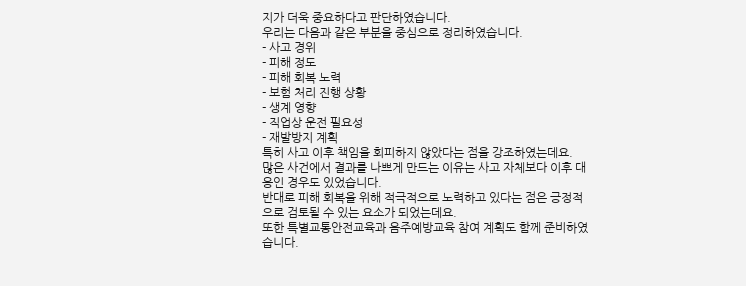지가 더욱 중요하다고 판단하였습니다.
우리는 다음과 같은 부분을 중심으로 정리하였습니다.
- 사고 경위
- 피해 정도
- 피해 회복 노력
- 보험 처리 진행 상황
- 생계 영향
- 직업상 운전 필요성
- 재발방지 계획
특히 사고 이후 책임을 회피하지 않았다는 점을 강조하였는데요.
많은 사건에서 결과를 나쁘게 만드는 이유는 사고 자체보다 이후 대응인 경우도 있었습니다.
반대로 피해 회복을 위해 적극적으로 노력하고 있다는 점은 긍정적으로 검토될 수 있는 요소가 되었는데요.
또한 특별교통안전교육과 음주예방교육 참여 계획도 함께 준비하였습니다.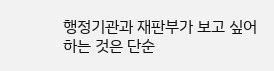행정기관과 재판부가 보고 싶어하는 것은 단순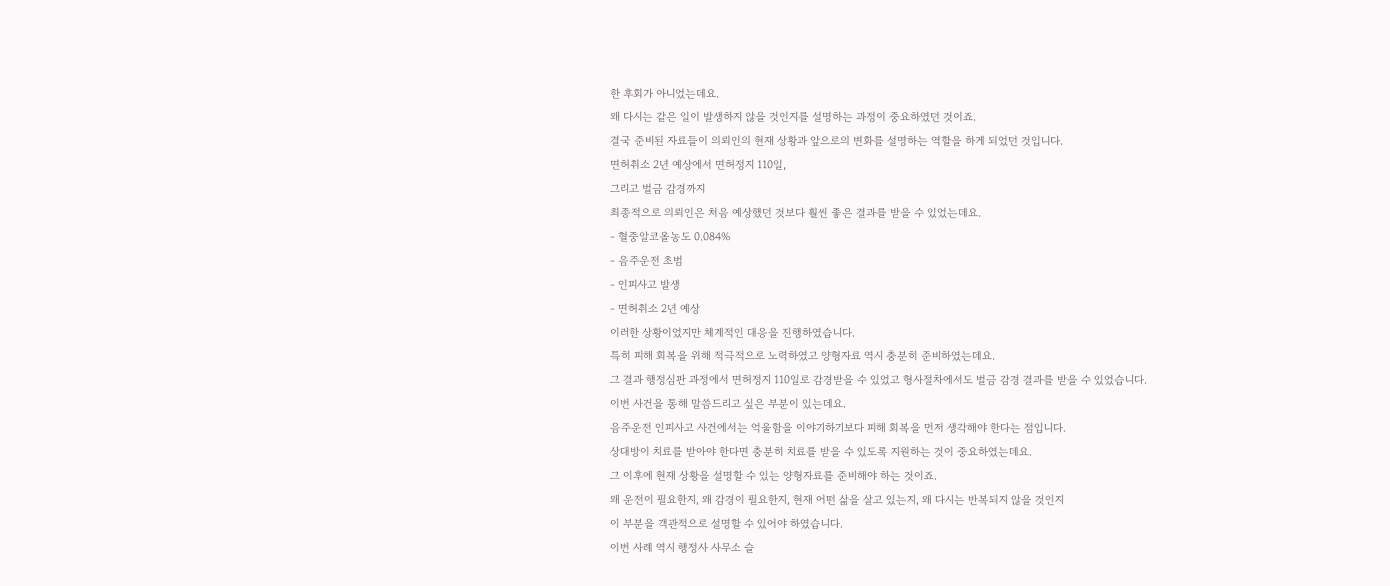한 후회가 아니었는데요.
왜 다시는 같은 일이 발생하지 않을 것인지를 설명하는 과정이 중요하였던 것이죠.
결국 준비된 자료들이 의뢰인의 현재 상황과 앞으로의 변화를 설명하는 역할을 하게 되었던 것입니다.
면허취소 2년 예상에서 면허정지 110일,
그리고 벌금 감경까지
최종적으로 의뢰인은 처음 예상했던 것보다 훨씬 좋은 결과를 받을 수 있었는데요.
- 혈중알코올농도 0.084%
- 음주운전 초범
- 인피사고 발생
- 면허취소 2년 예상
이러한 상황이었지만 체계적인 대응을 진행하였습니다.
특히 피해 회복을 위해 적극적으로 노력하였고 양형자료 역시 충분히 준비하였는데요.
그 결과 행정심판 과정에서 면허정지 110일로 감경받을 수 있었고 형사절차에서도 벌금 감경 결과를 받을 수 있었습니다.
이번 사건을 통해 말씀드리고 싶은 부분이 있는데요.
음주운전 인피사고 사건에서는 억울함을 이야기하기보다 피해 회복을 먼저 생각해야 한다는 점입니다.
상대방이 치료를 받아야 한다면 충분히 치료를 받을 수 있도록 지원하는 것이 중요하였는데요.
그 이후에 현재 상황을 설명할 수 있는 양형자료를 준비해야 하는 것이죠.
왜 운전이 필요한지, 왜 감경이 필요한지, 현재 어떤 삶을 살고 있는지, 왜 다시는 반복되지 않을 것인지
이 부분을 객관적으로 설명할 수 있어야 하였습니다.
이번 사례 역시 행정사 사무소 슬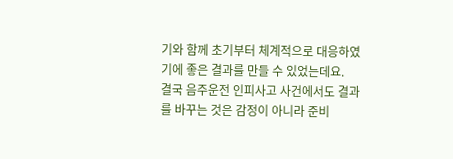기와 함께 초기부터 체계적으로 대응하였기에 좋은 결과를 만들 수 있었는데요.
결국 음주운전 인피사고 사건에서도 결과를 바꾸는 것은 감정이 아니라 준비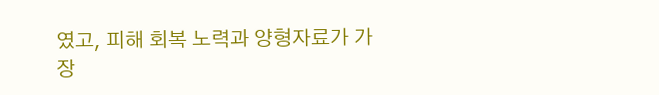였고, 피해 회복 노력과 양형자료가 가장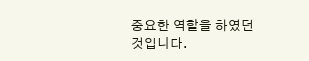중요한 역할을 하였던 것입니다.